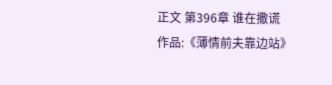正文 第396章 谁在撒谎
作品:《薄情前夫靠边站》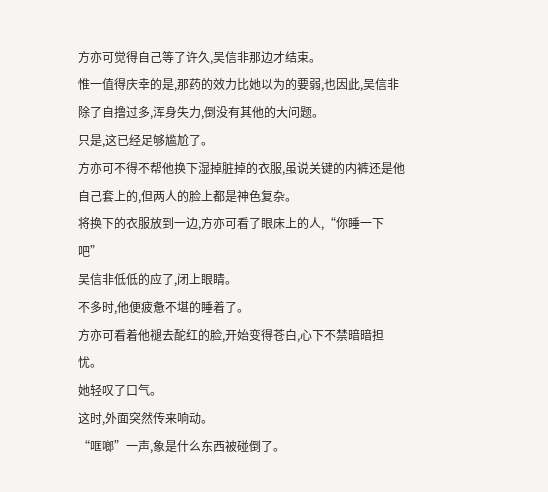方亦可觉得自己等了许久,吴信非那边才结束。
惟一值得庆幸的是,那药的效力比她以为的要弱,也因此,吴信非除了自撸过多,浑身失力,倒没有其他的大问题。
只是,这已经足够尴尬了。
方亦可不得不帮他换下湿掉脏掉的衣服,虽说关键的内裤还是他自己套上的,但两人的脸上都是神色复杂。
将换下的衣服放到一边,方亦可看了眼床上的人,“你睡一下吧”
吴信非低低的应了,闭上眼睛。
不多时,他便疲惫不堪的睡着了。
方亦可看着他褪去酡红的脸,开始变得苍白,心下不禁暗暗担忧。
她轻叹了口气。
这时,外面突然传来响动。
“哐啷”一声,象是什么东西被碰倒了。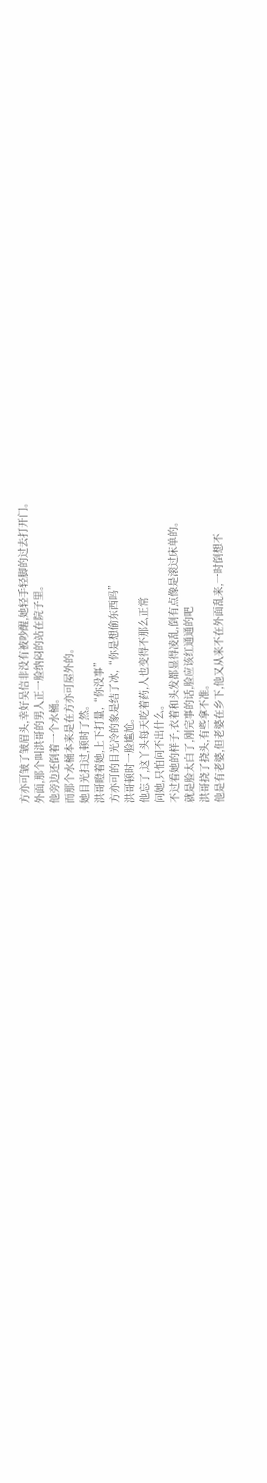方亦可皱了皱眉头,幸好吴信非没有被吵醒,她轻手轻脚的过去打开门。
外面,那个叫洪哥的男人正一脸纳闷的站在院子里。
他旁边还倒着一个水桶。
而那个水桶本来是在方亦可屋外的。
她目光扫过,顿时了然。
洪哥瞪着她,上下打量,“你没事”
方亦可的目光冷的象是结了冰,“你是想偷东西吗”
洪哥顿时一脸尴尬。
他忘了,这丫头每天吃着药,人也变得不那么正常
问她,只怕问不出什么。
不过看她的样子,衣着和头发都显得凌乱,倒有点像是滚过床单的。
就是脸太白了,刚完事的话,脸应该红通通的吧
洪哥挠了挠头,有些拿不准。
他是有老婆,但老婆在乡下,他又从来不在外面乱来,一时倒想不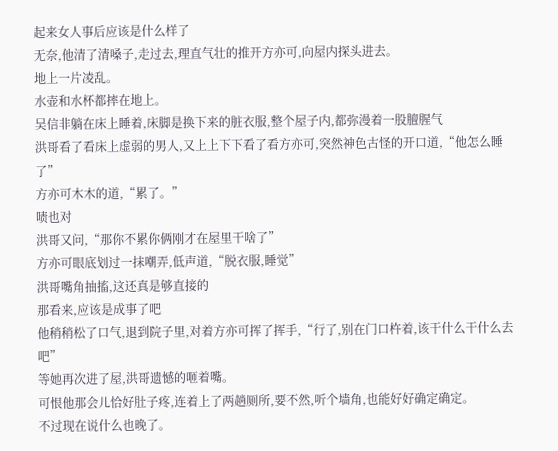起来女人事后应该是什么样了
无奈,他清了清嗓子,走过去,理直气壮的推开方亦可,向屋内探头进去。
地上一片凌乱。
水壶和水杯都摔在地上。
吴信非躺在床上睡着,床脚是换下来的脏衣服,整个屋子内,都弥漫着一股膻腥气
洪哥看了看床上虚弱的男人,又上上下下看了看方亦可,突然神色古怪的开口道,“他怎么睡了”
方亦可木木的道,“累了。”
啧也对
洪哥又问,“那你不累你俩刚才在屋里干啥了”
方亦可眼底划过一抹嘲弄,低声道,“脱衣服,睡觉”
洪哥嘴角抽搐,这还真是够直接的
那看来,应该是成事了吧
他稍稍松了口气,退到院子里,对着方亦可挥了挥手,“行了,别在门口杵着,该干什么干什么去吧”
等她再次进了屋,洪哥遗憾的咂着嘴。
可恨他那会儿恰好肚子疼,连着上了两趟厕所,要不然,听个墙角,也能好好确定确定。
不过现在说什么也晚了。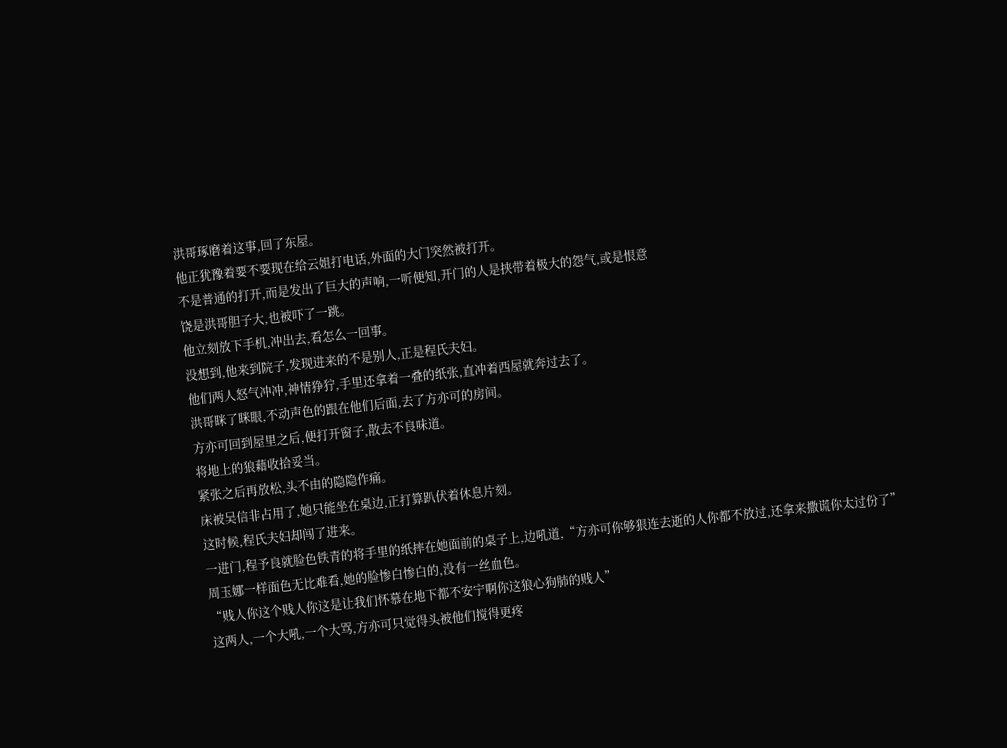洪哥琢磨着这事,回了东屋。
他正犹豫着要不要现在给云姐打电话,外面的大门突然被打开。
不是普通的打开,而是发出了巨大的声响,一听便知,开门的人是挟带着极大的怨气,或是恨意
饶是洪哥胆子大,也被吓了一跳。
他立刻放下手机,冲出去,看怎么一回事。
没想到,他来到院子,发现进来的不是别人,正是程氏夫妇。
他们两人怒气冲冲,神情狰狞,手里还拿着一叠的纸张,直冲着西屋就奔过去了。
洪哥眯了眯眼,不动声色的跟在他们后面,去了方亦可的房间。
方亦可回到屋里之后,便打开窗子,散去不良味道。
将地上的狼藉收拾妥当。
紧张之后再放松,头不由的隐隐作痛。
床被吴信非占用了,她只能坐在桌边,正打算趴伏着休息片刻。
这时候,程氏夫妇却闯了进来。
一进门,程予良就脸色铁青的将手里的纸摔在她面前的桌子上,边吼道,“方亦可你够狠连去逝的人你都不放过,还拿来撒谎你太过份了”
周玉娜一样面色无比难看,她的脸惨白惨白的,没有一丝血色。
“贱人你这个贱人你这是让我们怀慕在地下都不安宁啊你这狼心狗肺的贱人”
这两人,一个大吼,一个大骂,方亦可只觉得头被他们搅得更疼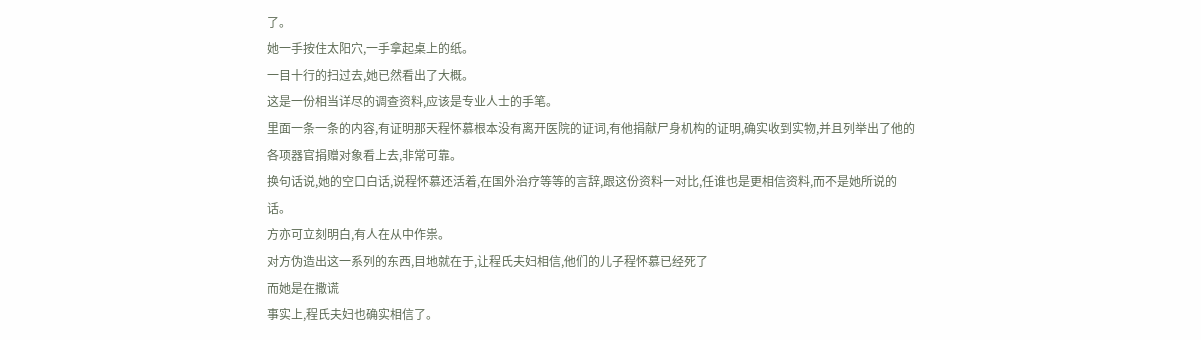了。
她一手按住太阳穴,一手拿起桌上的纸。
一目十行的扫过去,她已然看出了大概。
这是一份相当详尽的调查资料,应该是专业人士的手笔。
里面一条一条的内容,有证明那天程怀慕根本没有离开医院的证词,有他捐献尸身机构的证明,确实收到实物,并且列举出了他的各项器官捐赠对象看上去,非常可靠。
换句话说,她的空口白话,说程怀慕还活着,在国外治疗等等的言辞,跟这份资料一对比,任谁也是更相信资料,而不是她所说的话。
方亦可立刻明白,有人在从中作祟。
对方伪造出这一系列的东西,目地就在于,让程氏夫妇相信,他们的儿子程怀慕已经死了
而她是在撒谎
事实上,程氏夫妇也确实相信了。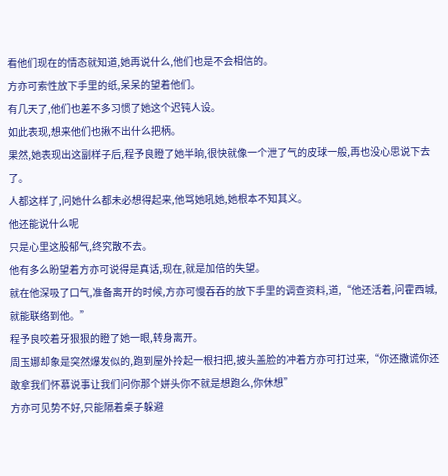看他们现在的情态就知道,她再说什么,他们也是不会相信的。
方亦可索性放下手里的纸,呆呆的望着他们。
有几天了,他们也差不多习惯了她这个迟钝人设。
如此表现,想来他们也揪不出什么把柄。
果然,她表现出这副样子后,程予良瞪了她半晌,很快就像一个泄了气的皮球一般,再也没心思说下去了。
人都这样了,问她什么都未必想得起来,他骂她吼她,她根本不知其义。
他还能说什么呢
只是心里这股郁气,终究散不去。
他有多么盼望着方亦可说得是真话,现在,就是加倍的失望。
就在他深吸了口气,准备离开的时候,方亦可慢吞吞的放下手里的调查资料,道,“他还活着,问霍西城,就能联络到他。”
程予良咬着牙狠狠的瞪了她一眼,转身离开。
周玉娜却象是突然爆发似的,跑到屋外拎起一根扫把,披头盖脸的冲着方亦可打过来,“你还撒谎你还敢拿我们怀慕说事让我们问你那个姘头你不就是想跑么,你休想”
方亦可见势不好,只能隔着桌子躲避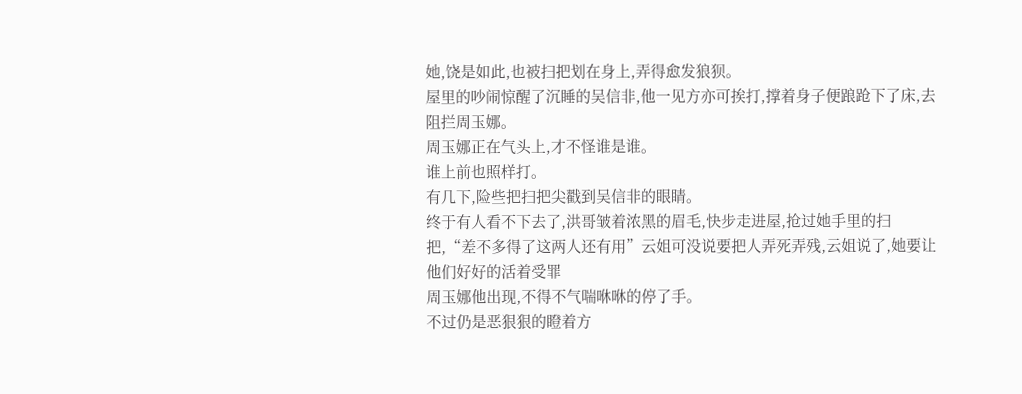她,饶是如此,也被扫把划在身上,弄得愈发狼狈。
屋里的吵闹惊醒了沉睡的吴信非,他一见方亦可挨打,撑着身子便踉跄下了床,去阻拦周玉娜。
周玉娜正在气头上,才不怪谁是谁。
谁上前也照样打。
有几下,险些把扫把尖戳到吴信非的眼睛。
终于有人看不下去了,洪哥皱着浓黑的眉毛,快步走进屋,抢过她手里的扫把,“差不多得了这两人还有用”云姐可没说要把人弄死弄残,云姐说了,她要让他们好好的活着受罪
周玉娜他出现,不得不气喘咻咻的停了手。
不过仍是恶狠狠的瞪着方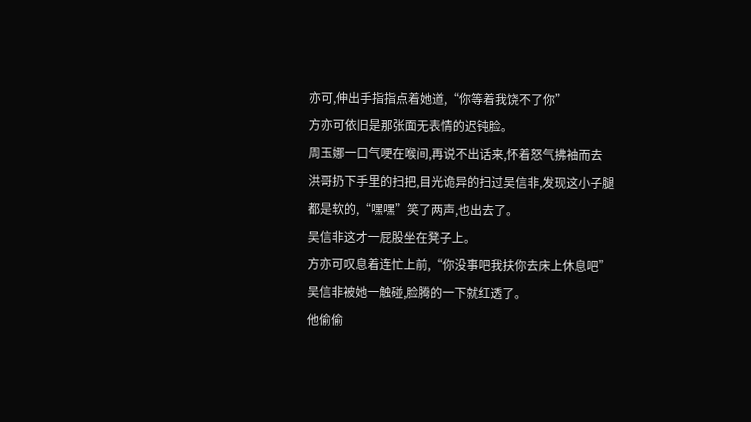亦可,伸出手指指点着她道,“你等着我饶不了你”
方亦可依旧是那张面无表情的迟钝脸。
周玉娜一口气哽在喉间,再说不出话来,怀着怒气拂袖而去
洪哥扔下手里的扫把,目光诡异的扫过吴信非,发现这小子腿都是软的,“嘿嘿”笑了两声,也出去了。
吴信非这才一屁股坐在凳子上。
方亦可叹息着连忙上前,“你没事吧我扶你去床上休息吧”
吴信非被她一触碰,脸腾的一下就红透了。
他偷偷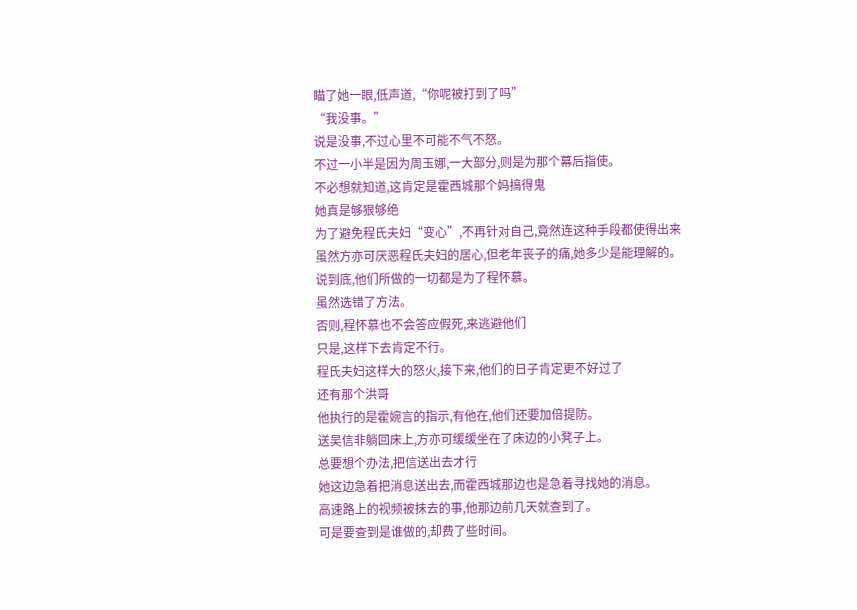瞄了她一眼,低声道,“你呢被打到了吗”
“我没事。”
说是没事,不过心里不可能不气不怒。
不过一小半是因为周玉娜,一大部分,则是为那个幕后指使。
不必想就知道,这肯定是霍西城那个妈搞得鬼
她真是够狠够绝
为了避免程氏夫妇“变心”,不再针对自己,竟然连这种手段都使得出来
虽然方亦可厌恶程氏夫妇的居心,但老年丧子的痛,她多少是能理解的。
说到底,他们所做的一切都是为了程怀慕。
虽然选错了方法。
否则,程怀慕也不会答应假死,来逃避他们
只是,这样下去肯定不行。
程氏夫妇这样大的怒火,接下来,他们的日子肯定更不好过了
还有那个洪哥
他执行的是霍婉言的指示,有他在,他们还要加倍提防。
送吴信非躺回床上,方亦可缓缓坐在了床边的小凳子上。
总要想个办法,把信送出去才行
她这边急着把消息送出去,而霍西城那边也是急着寻找她的消息。
高速路上的视频被抹去的事,他那边前几天就查到了。
可是要查到是谁做的,却费了些时间。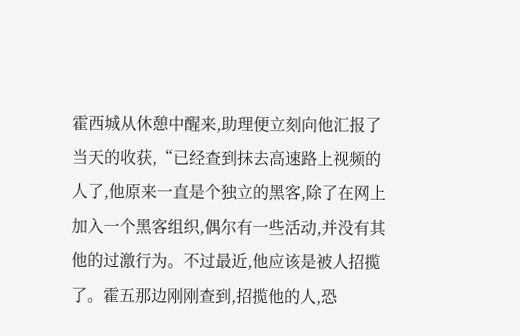霍西城从休憩中醒来,助理便立刻向他汇报了当天的收获,“已经查到抹去高速路上视频的人了,他原来一直是个独立的黑客,除了在网上加入一个黑客组织,偶尔有一些活动,并没有其他的过激行为。不过最近,他应该是被人招揽了。霍五那边刚刚查到,招揽他的人,恐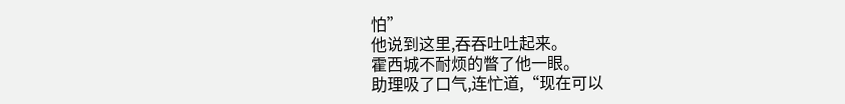怕”
他说到这里,吞吞吐吐起来。
霍西城不耐烦的瞥了他一眼。
助理吸了口气,连忙道,“现在可以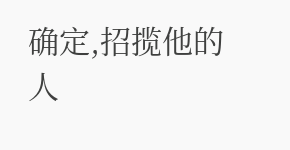确定,招揽他的人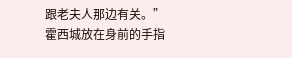跟老夫人那边有关。”
霍西城放在身前的手指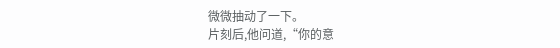微微抽动了一下。
片刻后,他问道,“你的意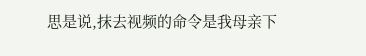思是说,抹去视频的命令是我母亲下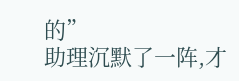的”
助理沉默了一阵,才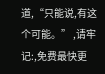道,“只能说,有这个可能。” ,请牢记:,免费最快更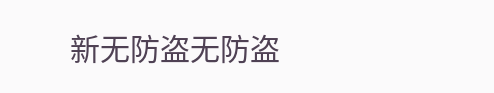新无防盗无防盗